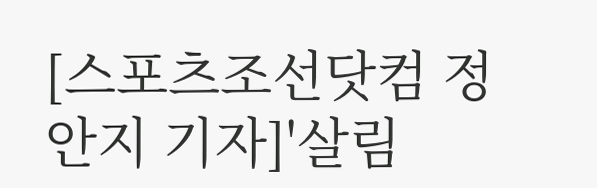[스포츠조선닷컴 정안지 기자]'살림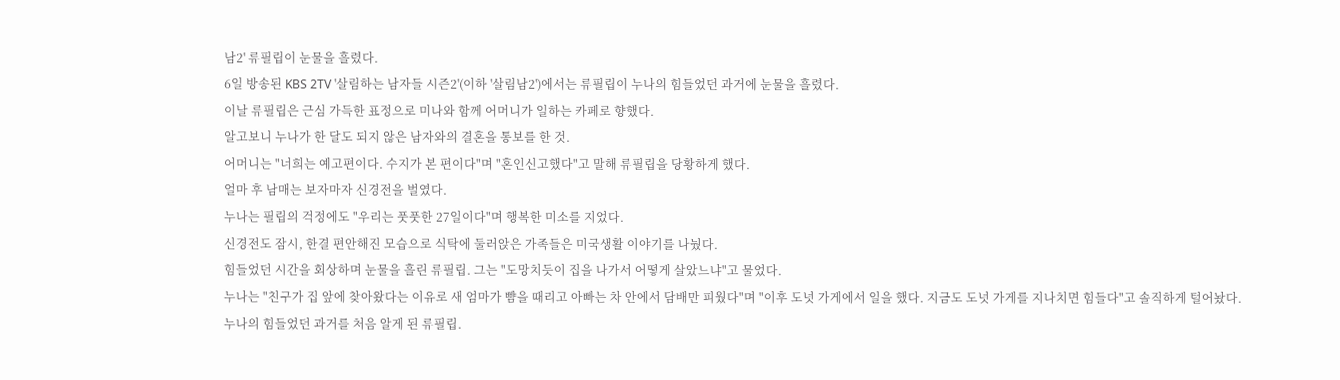남2' 류필립이 눈물을 흘렸다.
6일 방송된 KBS 2TV '살림하는 남자들 시즌2'(이하 '살림남2')에서는 류필립이 누나의 힘들었던 과거에 눈물을 흘렸다.
이날 류필립은 근심 가득한 표정으로 미나와 함께 어머니가 일하는 카페로 향했다.
알고보니 누나가 한 달도 되지 않은 남자와의 결혼을 통보를 한 것.
어머니는 "너희는 예고편이다. 수지가 본 편이다"며 "혼인신고했다"고 말해 류필립을 당황하게 했다.
얼마 후 남매는 보자마자 신경전을 벌였다.
누나는 필립의 걱정에도 "우리는 풋풋한 27일이다"며 행복한 미소를 지었다.
신경전도 잠시, 한결 편안해진 모습으로 식탁에 둘러앉은 가족들은 미국생활 이야기를 나눴다.
힘들었던 시간을 회상하며 눈물을 흘린 류필립. 그는 "도망치듯이 집을 나가서 어떻게 살았느냐"고 물었다.
누나는 "친구가 집 앞에 찾아왔다는 이유로 새 엄마가 뺨을 때리고 아빠는 차 안에서 담배만 피웠다"며 "이후 도넛 가게에서 일을 했다. 지금도 도넛 가게를 지나치면 힘들다"고 솔직하게 털어놨다.
누나의 힘들었던 과거를 처음 알게 된 류필립.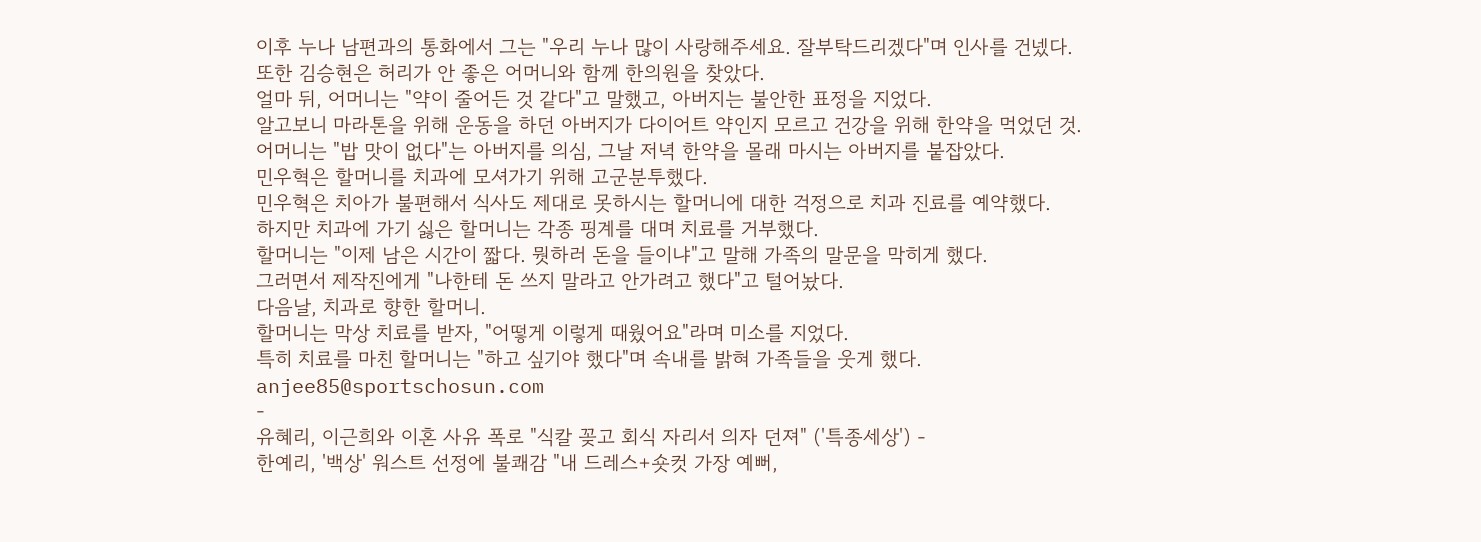이후 누나 남편과의 통화에서 그는 "우리 누나 많이 사랑해주세요. 잘부탁드리겠다"며 인사를 건넸다.
또한 김승현은 허리가 안 좋은 어머니와 함께 한의원을 찾았다.
얼마 뒤, 어머니는 "약이 줄어든 것 같다"고 말했고, 아버지는 불안한 표정을 지었다.
알고보니 마라톤을 위해 운동을 하던 아버지가 다이어트 약인지 모르고 건강을 위해 한약을 먹었던 것.
어머니는 "밥 맛이 없다"는 아버지를 의심, 그날 저녁 한약을 몰래 마시는 아버지를 붙잡았다.
민우혁은 할머니를 치과에 모셔가기 위해 고군분투했다.
민우혁은 치아가 불편해서 식사도 제대로 못하시는 할머니에 대한 걱정으로 치과 진료를 예약했다.
하지만 치과에 가기 싫은 할머니는 각종 핑계를 대며 치료를 거부했다.
할머니는 "이제 남은 시간이 짧다. 뭣하러 돈을 들이냐"고 말해 가족의 말문을 막히게 했다.
그러면서 제작진에게 "나한테 돈 쓰지 말라고 안가려고 했다"고 털어놨다.
다음날, 치과로 향한 할머니.
할머니는 막상 치료를 받자, "어떻게 이렇게 때웠어요"라며 미소를 지었다.
특히 치료를 마친 할머니는 "하고 싶기야 했다"며 속내를 밝혀 가족들을 웃게 했다.
anjee85@sportschosun.com
-
유혜리, 이근희와 이혼 사유 폭로 "식칼 꽂고 회식 자리서 의자 던져" ('특종세상') -
한예리, '백상' 워스트 선정에 불쾌감 "내 드레스+숏컷 가장 예뻐,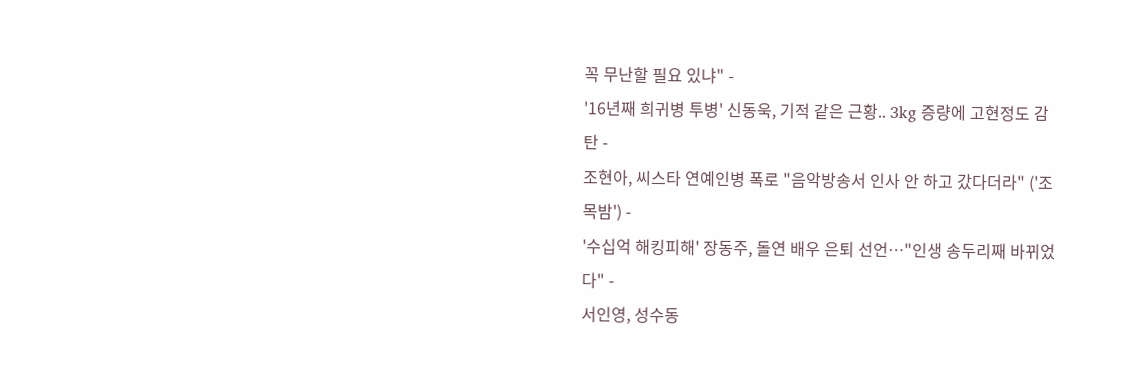꼭 무난할 필요 있냐" -
'16년째 희귀병 투병' 신동욱, 기적 같은 근황.. 3kg 증량에 고현정도 감탄 -
조현아, 씨스타 연예인병 폭로 "음악방송서 인사 안 하고 갔다더라" ('조목밤') -
'수십억 해킹피해' 장동주, 돌연 배우 은퇴 선언…"인생 송두리째 바뀌었다" -
서인영, 성수동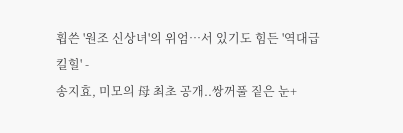휩쓴 '원조 신상녀'의 위엄…서 있기도 힘든 '역대급 킬힐' -
송지효, 미모의 母 최초 공개..쌍꺼풀 짙은 눈+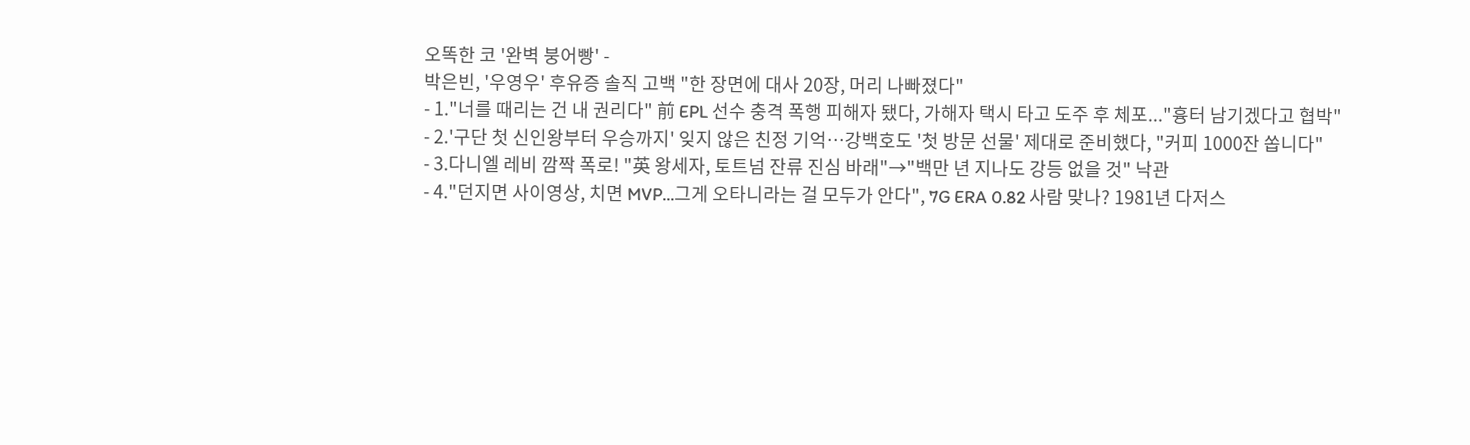오똑한 코 '완벽 붕어빵' -
박은빈, '우영우' 후유증 솔직 고백 "한 장면에 대사 20장, 머리 나빠졌다"
- 1."너를 때리는 건 내 권리다" 前 EPL 선수 충격 폭행 피해자 됐다, 가해자 택시 타고 도주 후 체포..."흉터 남기겠다고 협박"
- 2.'구단 첫 신인왕부터 우승까지' 잊지 않은 친정 기억…강백호도 '첫 방문 선물' 제대로 준비했다, "커피 1000잔 쏩니다"
- 3.다니엘 레비 깜짝 폭로! "英 왕세자, 토트넘 잔류 진심 바래"→"백만 년 지나도 강등 없을 것" 낙관
- 4."던지면 사이영상, 치면 MVP...그게 오타니라는 걸 모두가 안다", 7G ERA 0.82 사람 맞나? 1981년 다저스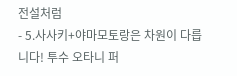전설처럼
- 5.사사키+야마모토랑은 차원이 다릅니다! 투수 오타니 퍼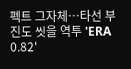펙트 그자체…타선 부진도 씻을 역투 'ERA 0.82'